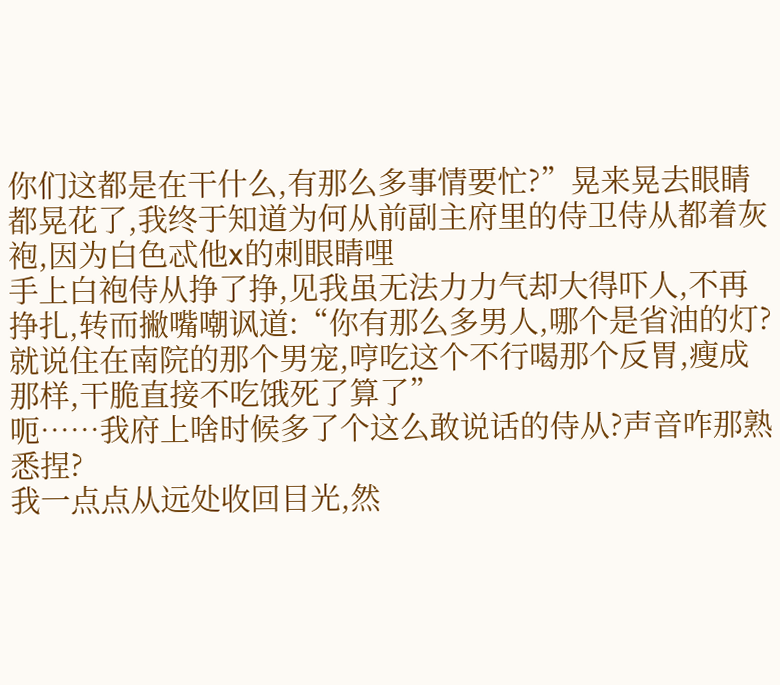你们这都是在干什么,有那么多事情要忙?”晃来晃去眼睛都晃花了,我终于知道为何从前副主府里的侍卫侍从都着灰袍,因为白色忒他x的刺眼睛哩
手上白袍侍从挣了挣,见我虽无法力力气却大得吓人,不再挣扎,转而撇嘴嘲讽道:“你有那么多男人,哪个是省油的灯?就说住在南院的那个男宠,哼吃这个不行喝那个反胃,瘦成那样,干脆直接不吃饿死了算了”
呃……我府上啥时候多了个这么敢说话的侍从?声音咋那熟悉捏?
我一点点从远处收回目光,然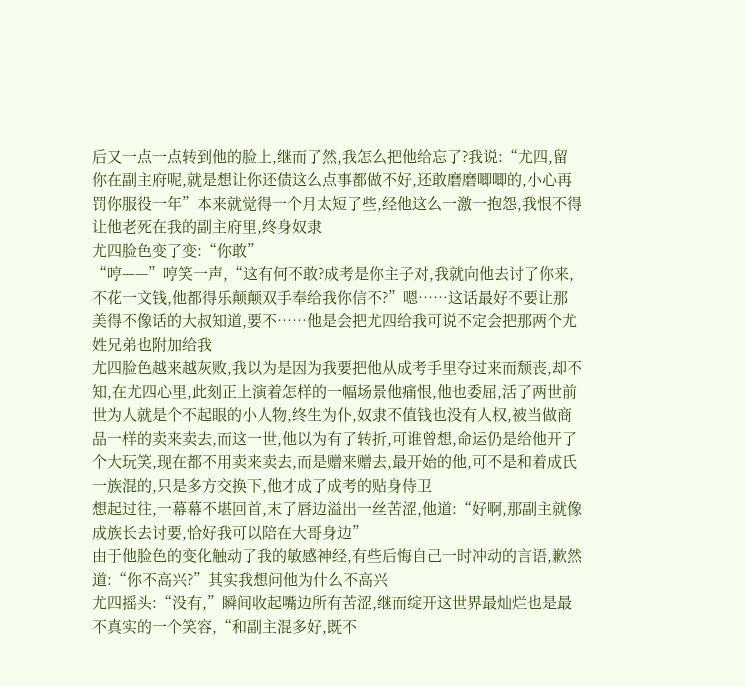后又一点一点转到他的脸上,继而了然,我怎么把他给忘了?我说:“尤四,留你在副主府呢,就是想让你还债这么点事都做不好,还敢磨磨唧唧的,小心再罚你服役一年”本来就觉得一个月太短了些,经他这么一激一抱怨,我恨不得让他老死在我的副主府里,终身奴隶
尤四脸色变了变:“你敢”
“哼——”哼笑一声,“这有何不敢?成考是你主子对,我就向他去讨了你来,不花一文钱,他都得乐颠颠双手奉给我你信不?”嗯……这话最好不要让那美得不像话的大叔知道,要不……他是会把尤四给我可说不定会把那两个尤姓兄弟也附加给我
尤四脸色越来越灰败,我以为是因为我要把他从成考手里夺过来而颓丧,却不知,在尤四心里,此刻正上演着怎样的一幅场景他痛恨,他也委屈,活了两世前世为人就是个不起眼的小人物,终生为仆,奴隶不值钱也没有人权,被当做商品一样的卖来卖去,而这一世,他以为有了转折,可谁曾想,命运仍是给他开了个大玩笑,现在都不用卖来卖去,而是赠来赠去,最开始的他,可不是和着成氏一族混的,只是多方交换下,他才成了成考的贴身侍卫
想起过往,一幕幕不堪回首,末了唇边溢出一丝苦涩,他道:“好啊,那副主就像成族长去讨要,恰好我可以陪在大哥身边”
由于他脸色的变化触动了我的敏感神经,有些后悔自己一时冲动的言语,歉然道:“你不高兴?”其实我想问他为什么不高兴
尤四摇头:“没有,”瞬间收起嘴边所有苦涩,继而绽开这世界最灿烂也是最不真实的一个笑容,“和副主混多好,既不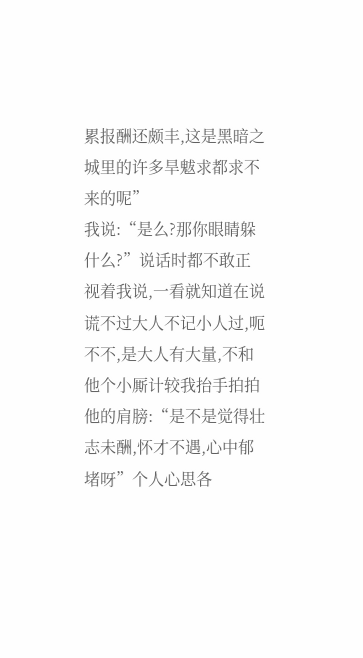累报酬还颇丰,这是黑暗之城里的许多旱魃求都求不来的呢”
我说:“是么?那你眼睛躲什么?”说话时都不敢正视着我说,一看就知道在说谎不过大人不记小人过,呃不不,是大人有大量,不和他个小厮计较我抬手拍拍他的肩膀:“是不是觉得壮志未酬,怀才不遇,心中郁堵呀”个人心思各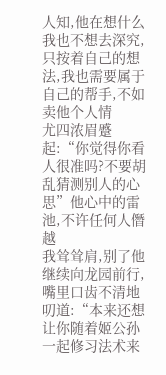人知,他在想什么我也不想去深究,只按着自己的想法,我也需要属于自己的帮手,不如卖他个人情
尤四浓眉蹙起:“你觉得你看人很准吗?不要胡乱猜测别人的心思”他心中的雷池,不许任何人僭越
我耸耸肩,别了他继续向龙园前行,嘴里口齿不清地叨道:“本来还想让你随着姬公孙一起修习法术来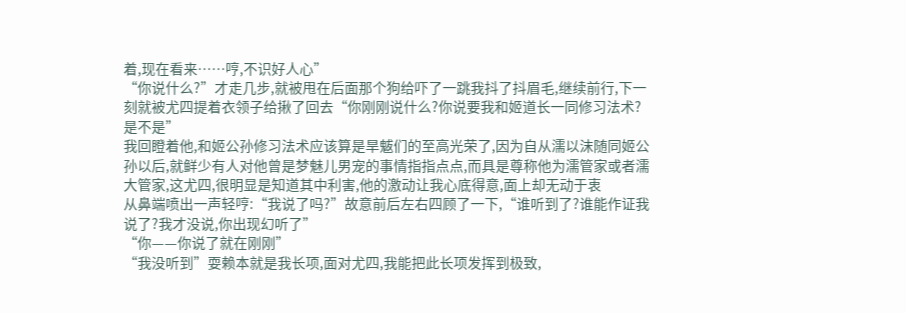着,现在看来……哼,不识好人心”
“你说什么?”才走几步,就被甩在后面那个狗给吓了一跳我抖了抖眉毛,继续前行,下一刻就被尤四提着衣领子给揪了回去“你刚刚说什么?你说要我和姬道长一同修习法术?是不是”
我回瞪着他,和姬公孙修习法术应该算是旱魃们的至高光荣了,因为自从濡以沫随同姬公孙以后,就鲜少有人对他曾是梦魅儿男宠的事情指指点点,而具是尊称他为濡管家或者濡大管家,这尤四,很明显是知道其中利害,他的激动让我心底得意,面上却无动于衷
从鼻端喷出一声轻哼:“我说了吗?”故意前后左右四顾了一下,“谁听到了?谁能作证我说了?我才没说,你出现幻听了”
“你——你说了就在刚刚”
“我没听到”耍赖本就是我长项,面对尤四,我能把此长项发挥到极致,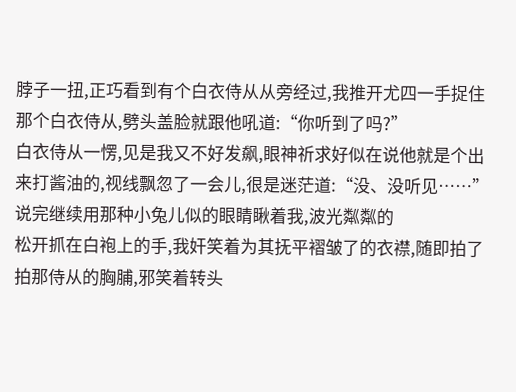脖子一扭,正巧看到有个白衣侍从从旁经过,我推开尤四一手捉住那个白衣侍从,劈头盖脸就跟他吼道:“你听到了吗?”
白衣侍从一愣,见是我又不好发飙,眼神祈求好似在说他就是个出来打酱油的,视线飘忽了一会儿,很是迷茫道:“没、没听见……”说完继续用那种小兔儿似的眼睛瞅着我,波光粼粼的
松开抓在白袍上的手,我奸笑着为其抚平褶皱了的衣襟,随即拍了拍那侍从的胸脯,邪笑着转头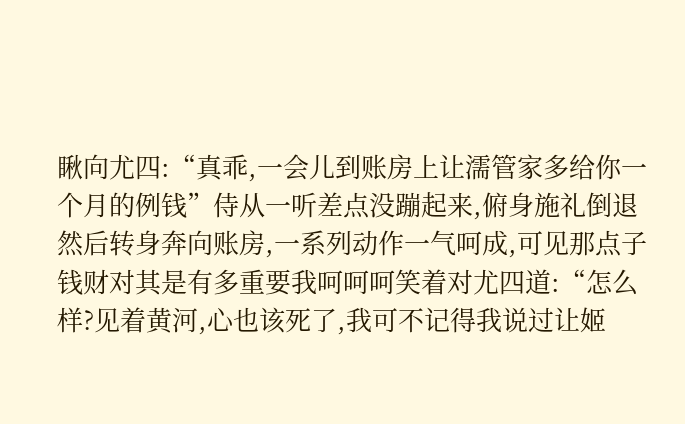瞅向尤四:“真乖,一会儿到账房上让濡管家多给你一个月的例钱”侍从一听差点没蹦起来,俯身施礼倒退然后转身奔向账房,一系列动作一气呵成,可见那点子钱财对其是有多重要我呵呵呵笑着对尤四道:“怎么样?见着黄河,心也该死了,我可不记得我说过让姬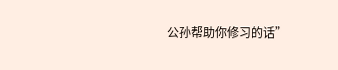公孙帮助你修习的话”